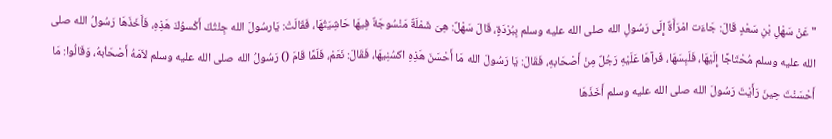" عَنْ سَهْلِ بْنِ سَعْدٍ قَالَ: جَاءَت امْرَأَةٌ إِلَى رَسُولِ الله صلى الله عليه وسلم بِبُرْدَةٍ، قَالَ سَهْلٌ: هِىَ شَمْلَةٌ مَنْسُوجَةٌ فِيهَا حَاشِيَتُهَا، فَقَالَتْ: يَارسُولَ الله جِئْتُكَ أَكْسوُكَ هَذِهِ، فَأَخَذَهَا رَسُولُ الله صلى الله عليه وسلم مُحْتَاجًا إِلَيْهَا، فَلَبِسَهَا، فَرآهَا عَلَيْهِ رَجُلٌ مِنْ أَصْحَابهِ، فَقَالَ: يَا رَسُولَ الله مَا أَحْسَنَ هَذِهِ اكسُنِيهَا، فَقَالَ: نَعَمْ، فَلَمَّا قَامَ () رَسُولُ الله صلى الله عليه وسلم لاَمَهُ أَصْحَاُبهُ، وَقَالُوا: مَا أَحْسَنْتَ حِينَ رَأَيْتَ رَسُولَ الله صلى الله عليه وسلم أَخَذَهَا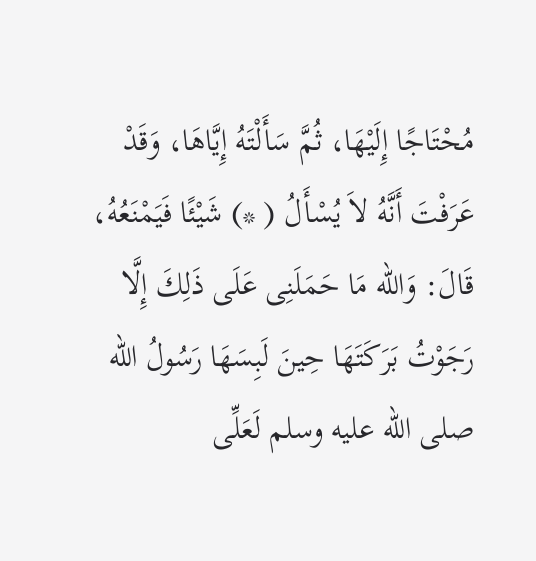مُحْتَاجًا إِلَيْهَا، ثُمَّ سَأَلْتَهُ إِيَّاهَا، وَقَدْ عَرَفْتَ أَنَّهُ لاَ يُسْأَلُ ( *) شَيْئًا فَيَمْنَعُهُ، قَالَ: وَالله مَا حَمَلَنِى عَلَى ذَلِكَ إِلَّا رَجَوْتُ بَرَكَتَهَا حِينَ لَبِسَهَا رَسُولُ الله صلى الله عليه وسلم لَعَلِّى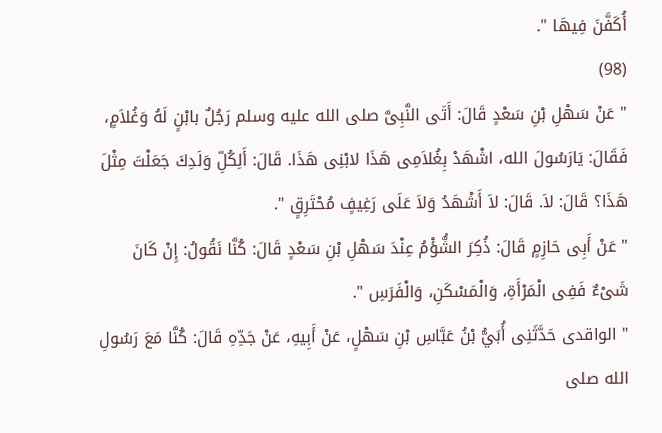أُكَفَّنَ فِيهَا ".
(98)
" عَنْ سَهْلِ بْنِ سَعْدٍ قَالَ: أَتَى النَّبِىَّ صلى الله عليه وسلم رَجُلٌ بابْنٍ لَهُ وَغُلاَمٍ، فَقَالَ: يَارَسُولَ الله، اشْهَدْ بِغُلاَمِى هَذَا لابْنِى هَذَا. قَالَ: أَلِكُلِّ وَلَدِكَ جَعَلْتَ مِثْلَ هَذَا؟ قَالَ: لاَ. قَالَ: لاَ أَشْهَدُ وَلاَ عَلَى رَغِيفٍ مُحْتَرِقٍ ".
" عَنْ أَبِى حَازِمٍ قَالَ: ذُكِرَ الشُّؤْمُ عِنْدَ سَهْلِ بْنِ سَعْدٍ قَالَ: كُنَّا نَقُولُ: إِنْ كَانَ شَىْءٌ فَفِى الْمَرْأَةِ، وَالْمَسْكَنِ، وَالْفَرَسِ ".
" الواقدى حَدَّثَنِى أُبَيُّ بْنُ عَبَّاسِ بْنِ سَهْلٍ، عَنْ أَبِيهِ، عَنْ جَدِّهِ قَالَ: كُنَّا مَعَ رَسُولِ الله صلى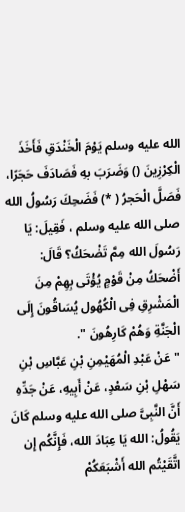الله عليه وسلم يَوْمَ الْخَنْدَقِ فَأَخَذَ الْكِرْزِينَ () وَضَرَبَ بهِ فَصَادَفَ حَجَرًا، فَصَلَّ الْحَجرُ ( *) فَضَحِكَ رَسُولُ الله صلى الله عليه وسلم ، فَقِيلَ: يَا رَسُولَ الله مِمَّ تَضْحَكُ؟ قَالَ: أَضْحَكُ مِنْ قَوْمٍ يُؤْتَى بِهِمْ مِنَ الْمَشْرِقِ فِى الْكُهُول يُسَاقُونَ إِلَى الْجَنَّةِ وَهُمْ كَارِهُونَ ".
" عَنْ عَبْدِ الْمُهَيْمِنِ بْنِ عَبَّاسِ بْنِ سَهْلِ بْنِ سَعْدٍ، عَنْ أَبِيهِ، عَنْ جَدِّهِ أَنَّ النَّبِىَّ صلى الله عليه وسلم كَانَ يَقُولُ: الله يَا عِبَادَ الله، فَإِنَّكُم إِن اتَّقَيْتُم الله أَشْبَعَكُمْ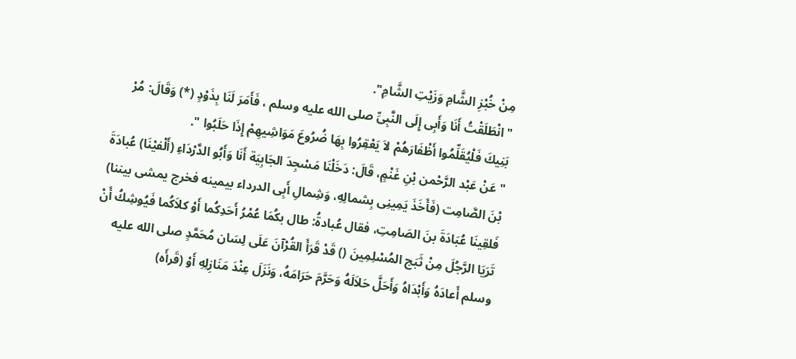مِنْ خُبْزِ الشَّامِ وَزَيْتِ الشَّامِ".
" انْطَلَقْتُ أَنَا وَأَبِى إِلَى النَّبِىِّ صلى الله عليه وسلم ، فَأَمَرَ لَنَا بِذَوْدٍ (*) وَقَالَ: مُرْ بَنِيكَ فَلْيُقَلِّمُوا أَظْفَارَهُمْ لاَ يَعْقِرُوا بِهَا ضُرُوعَ مَوَاشِيهِمْ إِذَا حَلَبُوا ".
" عَنْ عَبْد الرَّحْمن بْنِ غَنْمٍ، قَالَ: دَخَلْنَا مَسْجِدَ الجَابِيَة أَنَا وَأَبُو الدَّرْدَاءِ (أَلْفيْنَا) عُبادَةَ بْنَ الصَّامِت (فَأَخَذَ يَمِينِى بِشمالِهِ، وَشِمالِ أَبِى الدرداء بيمينه فخرج يمشى بيننا) فَلقِينَا عُبَادَةَ بنَ الصَامِتِ، فقال عُبادةُ: طال بكُمَا عُمْرُ أَحَدِكُما أَوْ كلاَكُما فَيُوشِكُ أَنْ تَرَيَا الرَّجُلَ مِنْ ثَبَج المُسْلِمِينَ () قَدْ قَرَأَ القُرْآنَ عَلَى لِسَان مُحَمَّدٍ صلى الله عليه وسلم أَعادَهُ وَأَبْدَاهُ وَأَحَلَّ حَلاَلَهُ وَحَرَّمَ حَرَامَهُ، وَنَزَلَ عِنْدَ مَنَازِلِهِ أَوْ (قَرأَه)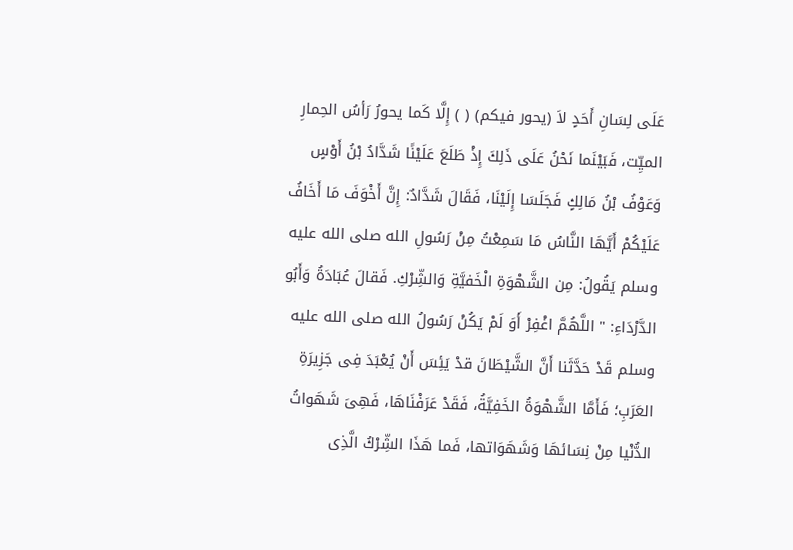عَلَى لِسَانِ أَحَدٍ لاَ (يحور فيكم) ( ) إِلَّا كَما يحورُ رَأسُ الحِمارِ الميِّت، فَبَيْنَما نَحْنُ عَلَى ذَلِكَ إِذْ طَلَعَ عَلَيْنًا شَدَّادُ بْنُ أَوْسٍ وَعَوْفُ بْنُ مَالِكٍ فَجَلَسَا إِلَيْنَا، فَقَالَ شَدَّادٌ: إِنَّ أَخْوَفَ مَا أَخَافُ عَلَيْكُمْ أَيَّهَا النَّاسُ مَا سَمِعْتُ مِنْ رَسُولِ الله صلى الله عليه وسلم يَقُولُ: مِن الشَّهْوَةِ الْخَفيَّةِ وَالشِّرْكِ. فَقالَ عُبَادَةُ وَأَبُو الدَّرْدَاءِ: " اللَّهُمَّ اغْفِرْ أَوَ لَمْ يَكُنْ رَسُولُ الله صلى الله عليه وسلم قَدْ حَدَّثَنا أَنَّ الشَّيْطَانَ قدْ يَئِسَ أَنْ يُعْبَدَ فِى جَزِيرَةِ العَرَبِ؛ فَأَمَّا الشَّهْوَةُ الخَفِيَّةُ، فَقَدْ عَرَفْنَاهَا، فَهِىَ شَهَواتُ الدُّنْيا مِنْ نِسَائهَا وَشَهَوَاتها، فَما هَذَا الشِّرْكُ الَّذِى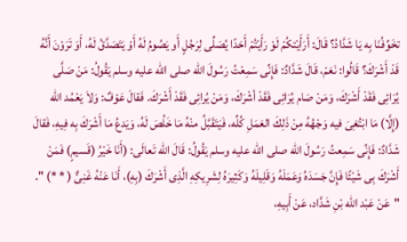تخَوِّفُنَا بِه يَا شَدَّادُ؟ قَالَ: أَرَأَيْتكُمْ لَوْ رَأَيْتُمْ أَحَدًا يُصَلِّى لِرَجُلٍ أَو يَصُومُ لَهُ أَوْ يَتَصَدَّقُ لَهُ، أَوَ تَرَوْنَ أَنَّهُ قَدْ أَشْرَكَ؟ قَالُوا: نَعَمْ، قَالَ شَدَّادٌ: فَإِنِّى سَمِعْتُ رَسُولَ الله صلى الله عليه وسلم يَقُولُ: مَنْ صَلَّى يُرَائِى فَقَدْ أَشْرَكَ، وَمَنْ صَام يُرَائِى فَقَدْ أشْرَكَ، وَمَنْ يُرائِى فَقَدْ أَشْرَكَ. فَقالَ عَوْفٌ: وَلاَ يَعْمُد الله (إِلَّا) مَا ابْتُغِىَ فيه وَجْهُهُ مِنْ ذَلِكَ العَمَلِ كُلِّه، فَيَتَقَبَّلُ منْهُ مَا خَلُصَ لَهُ، وَيَدعُ مَا أَشْرَكَ بِه فِيهِ، فَقالَ شَدَّادٌ: فَإِنِّى سَمِعتُ رَسُولَ الله صلى الله عليه وسلم يَقُولُ: قَالَ الله تَعالَى: (أَنَا خَيْرُ (قَسيمٍ) فَمَنْ أَشْرَكَ بِى شَيْئًا فَإِنَّ جَسَدَهُ وَعَمَلَهُ وَقَلِيلَهُ وَكَثِيرَهُ لِشَرِيكِهِ الَّذِى أَشْرَكَ (بِهِ)، أَنَا عَنْهُ غَنِىٌّ ( * *) ".
"عَنْ عَبْد الله بْنِ شَدَّاد، عَنْ أَبِيهِ،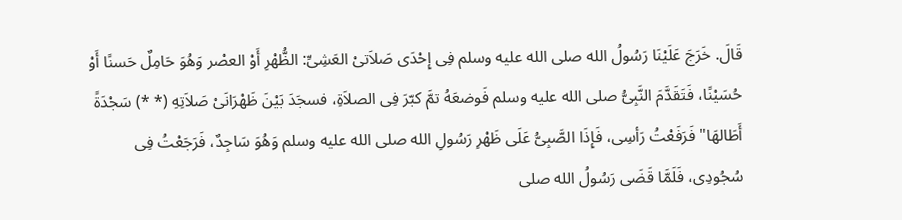قَالَ. خَرَجَ عَلَيْنَا رَسُولُ الله صلى الله عليه وسلم فِى إِحْدَى صَلاَتىْ العَشِىِّ: الظُّهْرِ أَوْ العصْر وَهُوَ حَامِلٌ حَسنًا أَوْ حُسَيْنًا، فَتَقَدَّمَ النَّبِىُّ صلى الله عليه وسلم فَوضعَهُ تمَّ كبّرَ فِى الصلاَةِ، فسجَدَ بَيْنَ ظَهْرَانَىْ صَلاَتِهِ (* *) سَجْدَةً أَطَالهَا" فَرَفَعْتُ رَأسِى، فَإِذَا الصَّبِىُّ عَلَى ظَهْرِ رَسُولِ الله صلى الله عليه وسلم وَهُوَ سَاجِدٌ، فَرَجَعْتُ فِى سُجُودِى، فَلَمَّا قَضَى رَسُولُ الله صلى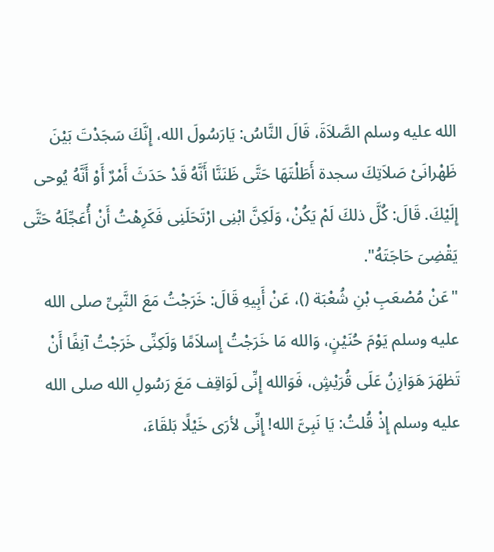الله عليه وسلم الصَّلاَةَ، قَالَ النَّاسُ: يَارَسُولَ الله، إِنَّكَ سَجَدْتَ بَيْنَ ظَهْرانَىْ صَلاَتِكَ سجدة أَطَلْتَهَا حَتَّى ظَنَنَّا أَنَّهُ قَدْ حَدَثَ أَمْرٌ أَوْ أَنَّهُ يُوحى إِلَيْكَ. قَالَ: كُلَّ ذلكَ لَمْ يَكُنْ، وَلَكِنَّ ابْنِى ارْتَحَلَنِى فَكَرِهْتُ أَنْ أُعَجِّلَهُ حَتَّى يَقْضِىَ حَاجَتَهُ".
"عَنْ مُصْعَبِ بْنِ شُعْبَة ()، عَنْ أَبِيهِ قَالَ: خَرَجْتُ مَعَ النَّبِىِّ صلى الله عليه وسلم يَوْمَ حُنَيْنٍ، وَالله مَا خَرَجْتُ إِسلاَمًا وَلَكِنِّى خَرَجْتُ آنِفًا أَنْ تَظهَرَ هَوَازِنُ عَلَى قُرَيْشٍ، فَوَالله إِنِّى لَوَاقِف مَعَ رَسُولِ الله صلى الله عليه وسلم إِذْ قُلتُ: يَا نَبِىَّ الله! إِنِّى لأرَى خَيْلًا بَلقَاءَ،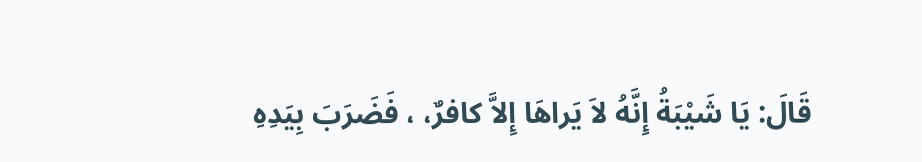قَالَ: يَا شَيْبَةُ إِنَّهُ لاَ يَراهَا إِلاَّ كافرٌ، ، فَضَرَبَ بِيَدِهِ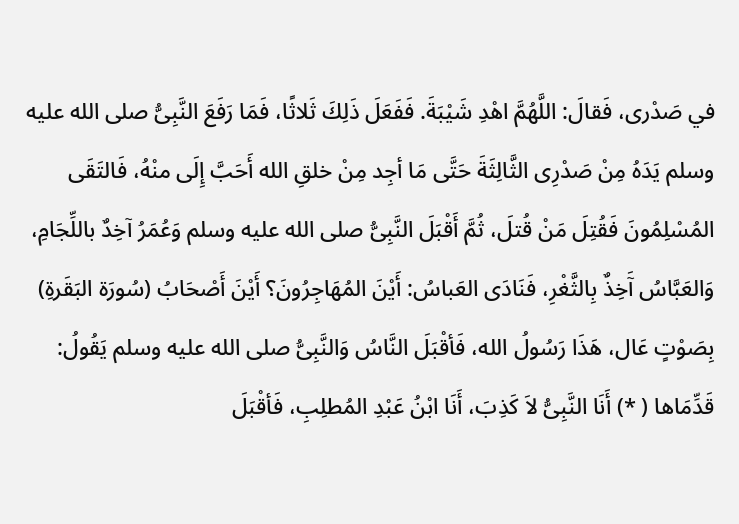في صَدْرى، فَقالَ: اللَّهُمَّ اهْدِ شَيْبَةَ. فَفَعَلَ ذَلِكَ ثَلاثًا، فَمَا رَفَعَ النَّبِىُّ صلى الله عليه وسلم يَدَهُ مِنْ صَدْرِى الثَّالِثَةَ حَتَّى مَا أجِد مِنْ خلقِ الله أَحَبَّ إِلَى منْهُ، فَالتَقَى المُسْلِمُونَ فَقُتِلَ مَنْ قُتلَ، ثُمَّ أَقْبَلَ النَّبِىُّ صلى الله عليه وسلم وَعُمَرُ آخِدٌ باللِّجَامِ، وَالعَبَّاسُ آَخِذٌ بِالثَّغْرِ، فَنَادَى العَباسُ: أَيْنَ المُهَاجِرُونَ؟ أَيْنَ أَصْحَابُ (سُورَة البَقَرةِ) بِصَوْتٍ عَال، هَذَا رَسُولُ الله، فَأقْبَلَ النَّاسُ وَالنَّبِىُّ صلى الله عليه وسلم يَقُولُ: قَدِّمَاها ( *) أَنَا النَّبِىُّ لاَ كَذِبَ، أَنَا ابْنُ عَبْدِ المُطلِبِ، فَأقْبَلَ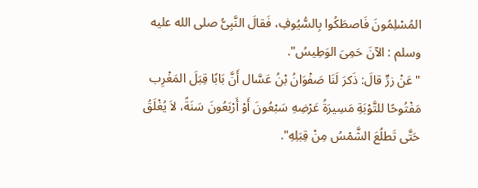المُسْلِمُونَ فَاصطَكُوا بِالسُّيُوفِ، فَقالَ النَّبِىُّ صلى الله عليه وسلم : الآنَ حَمِىَ الوَطِيسُ".
"عَنْ زرٍّ قالَ: ذَكرَ لَنَا صَفْوَانُ بْنُ عَسَّال أَنَّ بَابًا قِبَلَ المَغْرِب مَفْتُوحًا للتَّوْبَةِ مَسِيرَةُ عَرْضِهِ سَبْعُونَ أَوْ أَرْبَعُونَ سَنَةً، لاَ يُغْلَقُ حَتَّى تَطلُعَ الشَّمْسُ مِنْ قِبَلِهِ".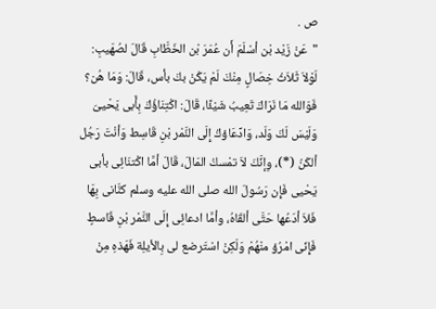ص .
"عَنْ زَيْد بْن أسْلَمَ أَن عُمَرَ بْن الخَطَّابِ قَالَ لصُهَيبِ: لَوْلاَ ثَلاَثُ خِصَالٍ مِنْكَ لَمْ يَكُنْ بكَ بأس، قَالَ: وَمَا هُن؟ فَوَالله مَا نَرَاكَ تَعِيبُ شَيْئًا، قَالَ: اكْتِنَاؤُكَ بِأَبى يَحْيىَ وَلَيْسَ لَكَ وَلَد، وَادِّعَاؤكُ إِلَى النَّمْر بْنِ قَاسِط وَأنْتَ رَجُل ألكَنُ (*)، وِإنَّكَ لاَ تمْسكُ المَالَ، قَالَ أمَّا اكْتنَائِى بأبى يَحْيى فَإِن رَسُولَ الله صلى الله عليه وسلم كنَّانى بِهَا فَلاَ أدَعُها حَتَّى ألقَاهُ، وأمَّا ادعائِى إِلَى النَّمْر بْنِ قَاسطٍ فَإِنّى امْرُؤ منْهُمْ وَلَكِنْ اسْتَرضع لى بِالأيلِة فَهَذهِ مِنْ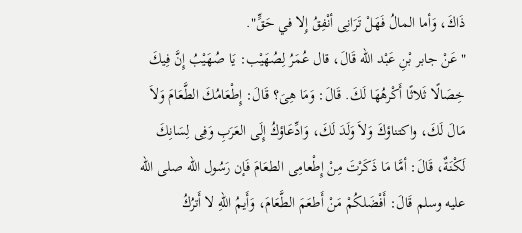ذَاكَ، وَأما المالُ فَهَلْ تَرَانِى أنْفِقُ إِلا في حَقٍّ".
"عَنْ جابر بْنِ عَبْد الله قَالَ، قال عُمَرُ لِصُهَيْب: يَا صُهَيْبُ إِنَّ فِيكَ خِصَالًا ثَلاثًا أَكْرهُهَا لَكَ. قَالَ: وَمَا هِىَ؟ قَالَ: إِطْعَامُكَ الطَّعَامَ وَلاَ مَالَ لَكَ، واكتناؤكَ وَلاَ وَلَدَ لَكَ، وَادِّعَاؤكُ إِلَى العَرَبِ وَفِى لِسَانِكَ لَكْنَةٌ، قَالَ: أمَّا مَا ذَكَرْتَ مِنْ إِطْعامِى الطعَامَ فَإن رَسُول الله صلى الله عليه وسلم قَالَ: أَفْضَلكُمْ مَنْ أَطعَمَ الطَّعَامَ، وَأَيمُ اللهِ لا أَترُكُ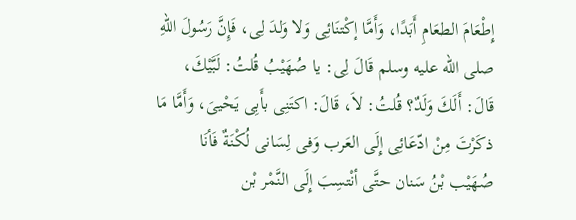إِطْعَامَ الطعَامِ أَبَدًا، وَأَمَّا إكْتنَائِى وَلا وَلدَ لِى، فَإِنَّ رَسُولَ اللهِ صلى الله عليه وسلم قَالَ لِى: يا صُهَيْبُ قُلتُ: لَبَّيْكَ، قَالَ: أَلَكَ وَلَدٌ؟ قُلتُ: لاَ، قَالَ: اكتَنِى بأَبِى يَحْيىَ، وَأَمَّا مَا ذكَرْتَ مِنْ ادّعَائِى إِلَى العَرب وَفى لِسَانى لُكْنَةٌ فَأنَا صُهَيْب بْنُ سَنان حتَّى أنْتسِبَ إِلَى النَّمْر بْن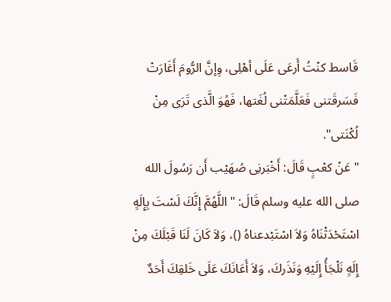قَاسط كنْتُ أَرعَى عَلَى أهْلِى، وِإنَّ الرُّومَ أَغَارَتْ فَسَرقَتنى فَعَلَّمَتْنى لُغَتها، فَهُوَ الَّذى تَرَى مِنْ لُكْنَتى".
"عَنْ كعْبٍ قَالَ: أَخْبَرنِى صُهَيْب أَن رَسُولَ الله صلى الله عليه وسلم قَالَ: "اللَّهُمَّ إِنَّكَ لَسْتَ بِإِلَهٍ اسْتَحْدَثْنَاهُ وَلاَ اسْتَبْدعناهُ ()، وَلاَ كَانَ لَنَا قَبْلَكَ مِنْ إِلَهٍ نَلْجَأُ إِلَيْهِ وَنَذَركَ، وَلاَ أَعَانَكَ عَلَى خَلقِكَ أَحَدٌ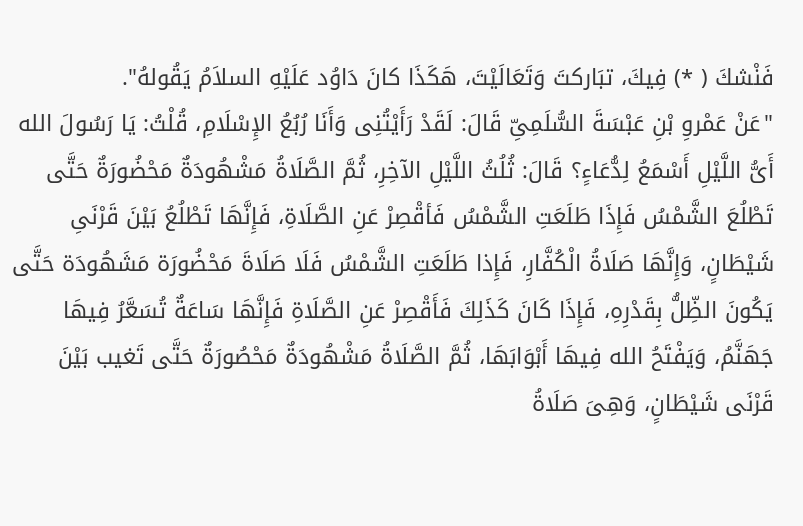فَنْشكَ ( *) فِيكَ، تبَاركتَ وَتَعَالَيْتَ، هَكَذَا كانَ دَاوُد عَلَيْهِ السلاَمُ يَقُولهُ".
"عَنْ عَمْروِ بْنِ عَبْسَةَ السُّلَمِىِّ قَالَ: لَقَدْ رَأَيْتُنِى وَأَنَا رُبُعُ الإِسْلَامِ، قُلْتُ: يَا رَسُولَ الله أَىُّ اللَّيْلِ أَسْمَعُ لِدُّعَاءٍ؟ قَالَ: ثُلُثُ اللَّيْلِ الآخِرِ، ثُمَّ الصَّلَاةُ مَشْهُودَةٌ مَحْضُورَةٌ حَتَّى تَطْلُعَ الشَّمْسُ فَإِذَا طَلَعَتِ الشَّمْسُ فَأقْصِرْ عَنِ الصَّلَاةِ، فَإِنَّهَا تَطْلُعُ بَيْنَ قَرْنَىِ شَيْطَانٍ، وَإِنَّهَا صَلَاةُ الْكُفَّارِ، فَإِذا طَلَعَتِ الشَّمْسُ فَلَا صَلَاةَ مَحْضُورَة مَشَهُودَة حَتَّى يَكُونَ الظِّلُّ بِقَدْرِهِ، فَإِذَا كَانَ كَذَلِكَ فَأَقْصِرْ عَنِ الصَّلَاةِ فَإِنَّهَا سَاعَةٌ تُسَعَّرُ فِيهَا جَهَنَّمُ، وَيَفْتَحُ الله فِيهَا أَبْوَابَهَا، ثُمَّ الصَّلَاةُ مَشْهُودَةٌ مَحْصُورَةٌ حَتَّى تَغيب بَيْنَ قَرْنَى شَيْطَانٍ، وَهِىَ صَلَاةُ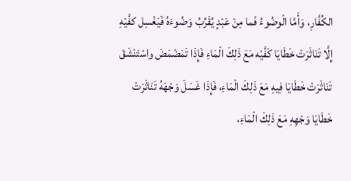الكُفَّارِ، وَأَمَّا الْوضُوءُ فَما مِنْ عَبْدٍ يُقَرِّبُ وَضُوءَهُ فَيَغْسِل كفَّيْهِ إِلَّا تَنَاثَرَتْ خَطَايَا كَفَّيْه مَعَ ذَلِكَ الْمَاءِ فَإِذَا تَمَضْمَضَ واسْتَنْشَقَ تَنَاثَرَتْ خَطَايَا فِيهِ مَعَ ذَلِكَ الْمَاءِ، فَإِذَا غَسَلَ وَجْهَهُ تَنَاثَرَتْ خَطَايَا وَجْهِهِ مَعَ ذَلِكَ الْمَاءِ،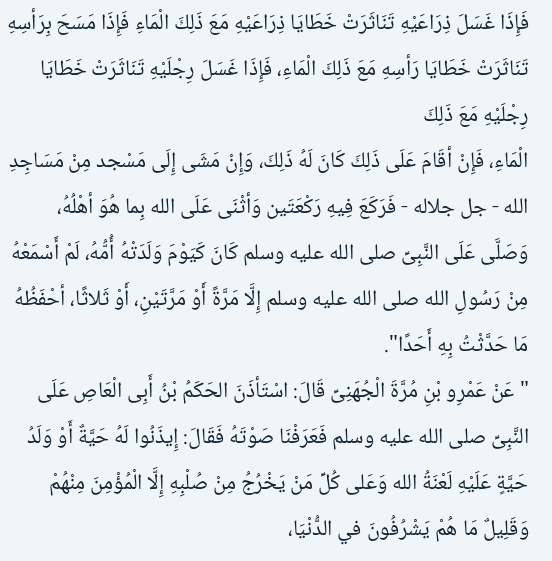فَإِذَا غَسَلَ ذِرَاعَيْهِ تَنَاثَرَتْ خَطَايَا ذِرَاعَيْهِ مَعَ ذَلِكَ الْمَاءِ فَإِذَا مَسَحَ بِرَأسِهِ تَنَاثَرَتْ خَطَايَا رَأسِهِ مَعَ ذَلِكَ الْمَاءِ، فَإِذَا غَسَلَ رِجْلَيْهِ تَنَاثَرَتْ خَطَايَا رِجْلَيْهِ مَعَ ذَلِكَ
الْمَاءِ، فَإِنْ أقَامَ عَلَى ذَلِكَ كَانَ لَهُ ذَلِكَ، وَإِنْ مَشَى إِلَى مَسْجد مِنْ مَسَاجِدِ الله - جل جلاله - فَرَكَعَ فِيهِ رَكْعَتَين وَأثْنَى عَلَى الله بِما هُوَ أهْلُهُ، وَصَلَّى عَلَى النَّبِىِّ صلى الله عليه وسلم كَانَ كَيَوْمَ وَلَدَتْهُ أُمُّهُ، لَمْ أَسْمَعْهُ مِنْ رَسُولِ الله صلى الله عليه وسلم إِلَّا مَرَّةً أَوْ مَرَّتَيْنِ، أَوْ ثَلاثًا، أحْفَظُهُ مَا حَدَّثْتُ بِهِ أَحَدًا".
"عَنْ عَمْرِو بْنِ مُرَّةَ الْجُهَنِىِّ قَالَ: اسْتَأذَنَ الحَكَمُ بْنُ أَبِى الْعَاصِ عَلَى النَّبِىِّ صلى الله عليه وسلم فَعَرَفْنَا صَوْتَهُ فَقَالَ: إِيذَنُوا لَهُ حَيَّةٌ أَوْ وَلَدُ حَيَّةٍ عَلَيْهِ لَعْنَةُ الله وَعَلى كُلِّ مَنْ يَخْرُجُ مِنْ صُلْبِهِ إِلَّا الْمُؤْمِنَ مِنْهُمْ وَقَلِيلٌ مَا هُمْ يَشْرُفُونَ في الدُّنْيَا،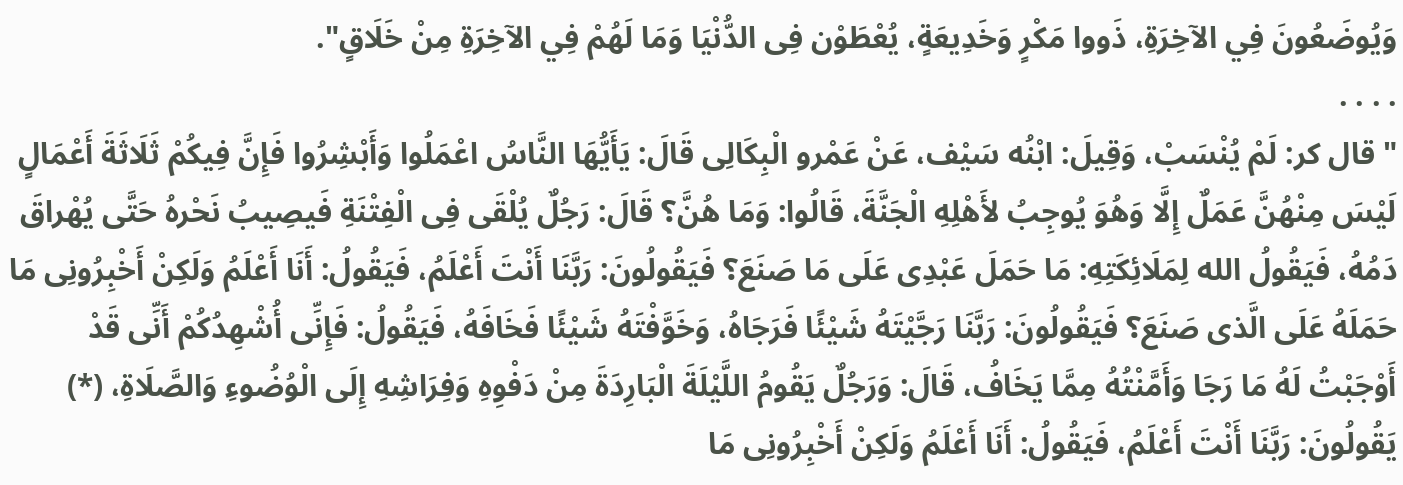وَيُوضَعُونَ فِي الآخِرَةِ، ذَووا مَكْرٍ وَخَدِيعَةٍ، يُعْطَوْن فِى الدُّنْيَا وَمَا لَهُمْ فِي الآخِرَةِ مِنْ خَلَاقٍ".
. . . .
" قال كر: لَمْ يُنْسَبْ، وَقِيلَ: ابْنُه سَيْف، عَنْ عَمْرو الْبِكَالِى قَالَ: يَأَيُّهَا النَّاسُ اعْمَلُوا وَأَبْشِرُوا فَإِنَّ فِيكُمْ ثَلَاثَةَ أَعْمَالٍ لَيْسَ مِنْهُنَّ عَمَلٌ إِلَّا وَهُوَ يُوجِبُ لأَهْلِهِ الْجَنَّةَ، قَالُوا: وَمَا هُنَّ؟ قَالَ: رَجُلٌ يُلْقَى فِى الْفِتْنَةِ فَيصِيبُ نَحْرهُ حَتَّى يُهْراقَ دَمُهُ، فَيَقُولُ الله لِمَلَائِكَتِهِ: مَا حَمَلَ عَبْدِى عَلَى مَا صَنَعَ؟ فَيَقُولُونَ: رَبَّنَا أَنْتَ أَعْلَمُ، فَيَقُولُ: أَنَا أَعْلَمُ وَلَكِنْ أَخْبِرُونِى مَا حَمَلَهُ عَلَى الَّذى صَنَعَ؟ فَيَقُولُونَ: رَبَّنَا رَجَّيْتَهُ شَيْئًا فَرَجَاهُ، وَخَوَّفْتَهُ شَيْئًا فَخَافَهُ، فَيَقُولُ: فَإِنِّى أُشْهِدُكُمْ أَنِّى قَدْ أَوْجَبْتُ لَهُ مَا رَجَا وَأَمَّنْتُهُ مِمَّا يَخَافُ، قَالَ: وَرَجُلٌ يَقُومُ اللَّيْلَةَ الْبَارِدَةَ مِنْ دَفْوِهِ وَفِرَاشِهِ إِلَى الْوُضُوءِ وَالصَّلَاةِ، (*) يَقُولُونَ: رَبَّنَا أَنْتَ أَعْلَمُ، فَيَقُولُ: أَنَا أَعْلَمُ وَلَكِنْ أَخْبِرُونِى مَا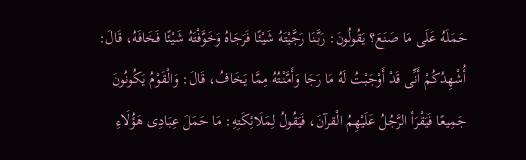حَمَلَهُ عَلَى مَا صَنَعَ؟ يَقُولُونَ: رَبَّنَا رَجَّيْتَهُ شَيْئًا فَرَجَاهُ وَخَوَّفْتَهُ شَيْئًا فَخَافَهُ، قَالَ: أُشْهِدُكُمْ أَنِّى قَدْ أَوْجَبْتُ لَهُ مَا رَجَا وَأَمَّنْتُهُ مِمَّا يَخَافُ، قَالَ: وَالْقَوْمُ يَكُونُونَ جَمِيعًا فَيَقْرَأ الرَّجُلُ عَلَيْهِمُ الْقرآنَ، فَيَقُولُ لِمَلَائِكَتِهِ: مَا حَمَلَ عِبَادِى هَؤُلَاءِ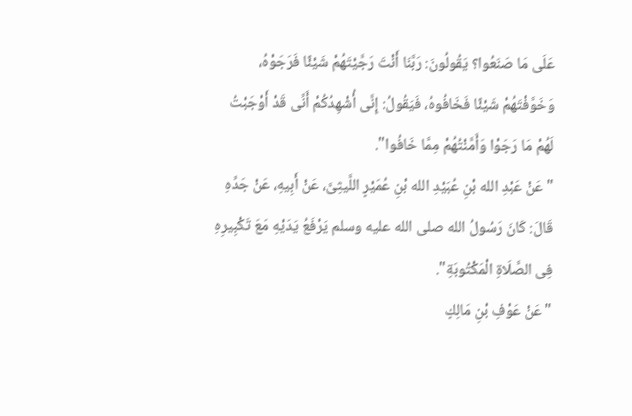عَلَى مَا صَنَعُوا؟ يَقُولُونَ: رَبَّنَا أَنْتَ رَجَّيْتَهُمْ شَيْئًا فَرَجَوْهُ، وَخَوَّفْتَهُمْ شَيْئًا فَخَافُوهُ، فَيَقُولُ: إِنَّى أُشْهِدُكُمْ أَنِّى قَدْ أَوْجَبْتُ لَهُمْ مَا رَجَوْا وَأَمَّنْتُهُمْ مِمَّا خَافُوا".
" عَنْ عَبْدِ الله بْنِ عُبَيْدِ الله بْنِ عُمَيْرٍ اللَّيثِىَّ، عَنْ أَبِيهِ، عَنْ جَدِّهِ قَالَ: كَانَ رَسُولُ الله صلى الله عليه وسلم يَرْفَعُ يَدَيْهِ مَعَ تَكْبِيرِهِ فِى الصَّلَاةِ الْمَكْتُوبَةِ".
"عَنْ عَوْفِ بْنِ مَالِكٍ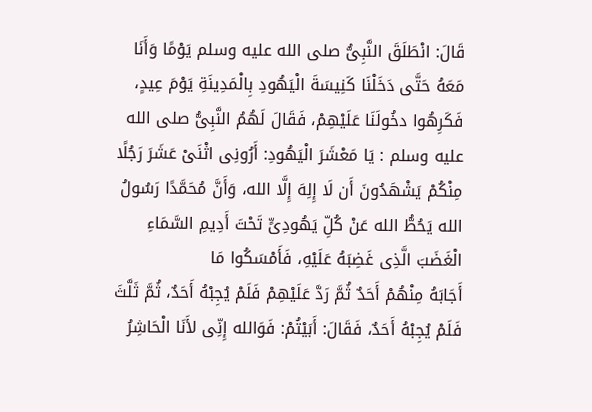قَالَ: انْطَلَقَ النَّبِىُّ صلى الله عليه وسلم يَوْمًا وَأَنَا مَعَهُ حَتَّى دَخَلْنَا كَنِيسَةَ الْيَهُودِ بِالْمَدِينَةِ يَوْمَ عِيدٍ، فَكَرِهُوا دخُولَنَا عَلَيْهِمْ، فَقَالَ لَهُمُ النَّبِىُّ صلى الله عليه وسلم : يَا مَعْشَرَ الْيَهُودِ: أَرُونِى اثْنَىْ عَشَرَ رَجُلًا مِنْكُمْ يَشْهَدُونَ أَن لَا إِلِهَ إِلَّا الله، وَأَنَّ مُحَمَّدًا رَسُولُ الله يَحُطُّ الله عَنْ كُلِّ يَهُودِىٍّ تَحْتَ أَدِيمِ السَّمَاءِ الْغَضَبَ الَّذِى غَضِبَهُ عَلَيْهِ، فَأَمْسَكُوا مَا
أَجَابَهُ مِنْهُمْ أَحَدٌ ثُمَّ رَدَّ عَلَيْهِمْ فَلَمْ يُجِبْهُ أَحَدٌ، ثُمَّ ثَلَّثَ فَلَمْ يُجِبْهُ أَحَدٌ، فَقَالَ: أَبَيْتُمْ: فَوَالله إِنِّى لأَنَا الْحَاشِرُ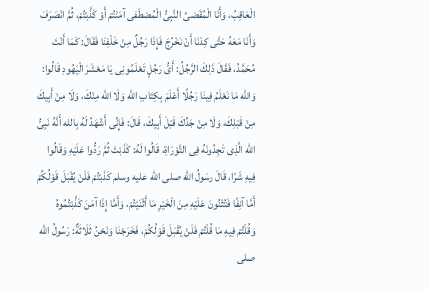الْعَاقِبُ، وَأَنَا الْمُقَضىِّ النَّبِىُّ الْمُصْطَفى آمَنْتُمْ أَوْ كَذَّبْتُمْ، ثُمَّ انْصَرَفَ وَأَنَا مَعَهُ حَتَّى كِدْنَا أَنْ نَخْرُجَ فَإِذَا رَجُلٌ مِنْ خَلْفِنَا فَقَالَ: كَمَا أَنْتَ مُحَمَّدُ، فَقَالَ ذَلِكَ الرَّجُلُ: أَىُّ رَجُلٍ تَعْلَمُونِى يَا مَعْشَرَ الْيَهُودِ قَالُوا: وَالله مَا نَعْلَمُ فِينَا رَجُلًا أَعْلَمَ بِكِتَابِ الله وَلَا الله مِنْكَ، وَلَا مِنْ أَبِيكَ مِنْ قَبْلِكَ، وَلَا مِنْ جَدِّكَ قَبْلَ أَبِيكَ، قَالَ: فَإِنِّى أَشْهَدُ لَهُ بِالله أَنَّهُ نَبِىُّ الله الَّذِى تَجِدُونَهُ فِى التَّوْرَاةِ، قَالُوا لَهُ: كَذَبْتَ ثُمَّ رَدُّوا عَلَيْهِ وَقَالُوا فِيهِ شَرّا، قَالَ رسَولُ الله صلى الله عليه وسلم كَذَبْتُمْ فَلَنْ يُقْبَلَ قَوْلُكُمْ أَمَّا آنِفًا فَتُثْنُونَ عَلَيْهِ مِنَ الْخَيْرِ مَا أَثْنَيْتُمْ، وَأَمَّا إِذَا آمَنَ كَذَّبْتُمُوهُ وَقُلْتُمْ فِيهِ مَا قُلْتُمْ فَلَنْ يُقْبَلَ قَوْلُكُمْ، فَخَرَجْنَا وَنَحْنُ ثَلَاثَةٌ: رَسُولُ الله صلى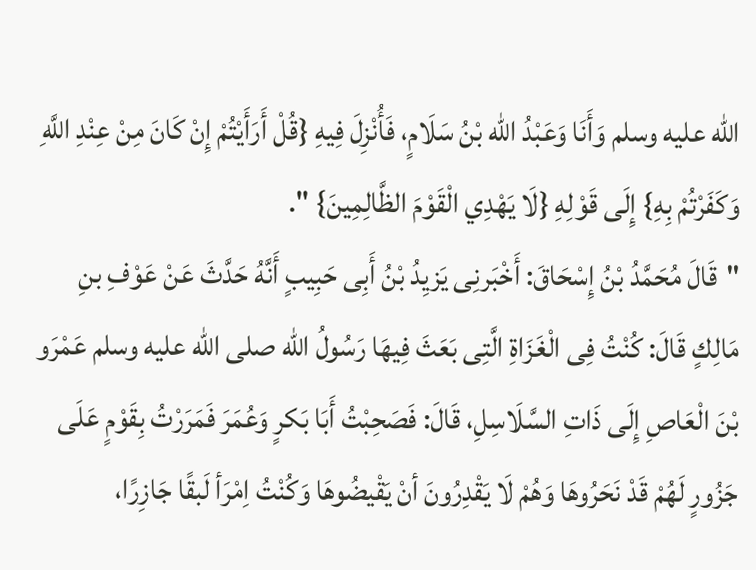الله عليه وسلم وَأَنَا وَعَبْدُ الله بْنُ سَلَامٍ، فَأُنْزِلَ فِيهِ {قُلْ أَرَأَيْتُمْ إِنْ كَانَ مِنْ عِنْدِ اللَّهِ وَكَفَرْتُمْ بِهِ} إِلَى قَوْلِهِ {لَا يَهْدِي الْقَوْمَ الظَّالِمِينَ} ".
"قَالَ مُحَمَّدُ بْنُ إِسْحَاقَ: أَخْبَرنِى يَزيِدُ بْنُ أَبِى حَبِيبٍ أَنَّهُ حَدَّثَ عَنْ عَوْفِ بنِ مَالِكٍ قَالَ: كُنْتُ فِى الْغَزَاةِ الَّتِى بَعَثَ فِيهَا رَسُولُ الله صلى الله عليه وسلم عَمْرَو بْنَ الْعَاصِ إِلَى ذَاتِ السَّلَاسِلِ، قَالَ: فَصَحِبْتُ أَبَا بَكرٍ وَعُمَرَ فَمَرَرْتُ بِقَوْمٍ عَلَى جَزُورٍ لَهُمْ قَدْ نَحَرُوهَا وَهُمْ لَا يَقْدِرُونَ أنْ يَقْيضُوهَا وَكُنْتُ اِمْرَأ لَبقًا جَازِرًا،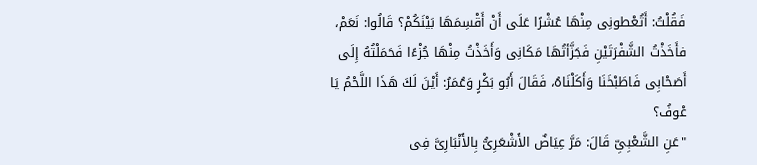فَقُلْتُ: أَتُعْطونِى مِنْهَا عُشْرًا عَلَى أَنْ أَقْسِمَهَا بَيْنَكُمْ؟ قَالُوا: نَعَمْ، فأَخَذْتُ الشَّفْرَتَيْنِ فَجَزَّأتُهَا مَكَانِى وَأَخَذْتُ مِنْهَا جُزْءًا فَحَمَلْتُهُ إِلَى أَصَحْابِى فَاطَبْخَنَا وَأَكَلْنَاهُ، فَقَالَ أَبُو بَكْرٍ وَعُمَرُ: أَيْنَ لَكَ هَذَا اللَّحْمُ يَا عْوفُ؟
"عَنِ الشَّعْبِىِّ قَالَ: مَرَّ عِيَاضٌ الأَشْعَرِىُّ بِالأَنْبَارِىَّ فِى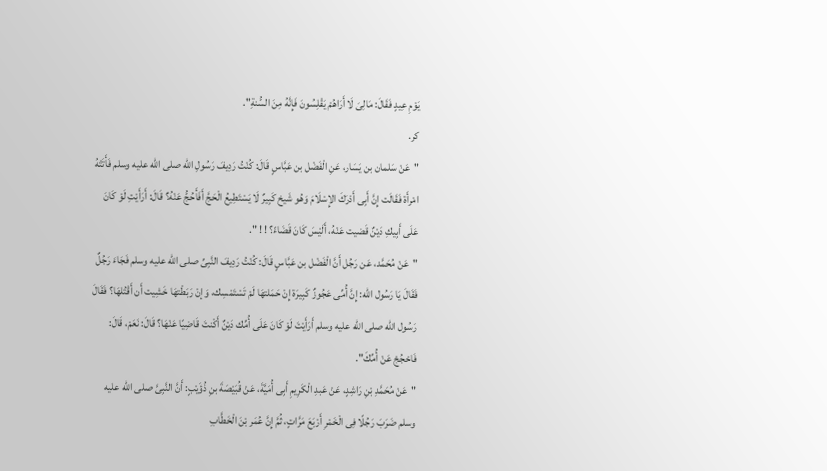يَوْمِ عِيدٍ فَقَالَ: مَالِىَ لَا أَرَاهُمْ يَقْلِسُونَ فَإِنَّهُ مِنَ السُّنةِ".
كر.
"عَنْ سَلمان بن يَسَار، عَنِ الْفَضْل بن عَبَّاسٍ قَالَ: كُنْتُ رَدِيفَ رَسُولِ الله صلى الله عليه وسلم فَأَتَتْهُ امْرأَة فَقَالَت إِنَّ أَبِى أَدْرَكَ الإِسْلَامَ وَهُو شَيخ كَبِيرٌ لَا يَسْتَطِيعُ الْحَجَّ أَفَأَحُجُّ عَنْهُ؟ قَالَ: أَرَأَيْتِ لَوْ كَانَ عَلَى أَبِيكِ دَيْنٌ قَضيت عَنْهُ، أَلَيْسَ كَانَ قَضَاءً؟ ! ! ".
"عَنْ مُحَمَّد، عَن رَجُل أَنَّ الْفَضْل بن عَبَّاسٍ قَالَ: كُنْتُ رَدِيفَ النَّبِىِّ صلى الله عليه وسلم فَجَاءَ رَجُلٌ فَقَالَ يَا رَسُول الله: إِنَّ أُمِّى عَجُوزٌ كَبِيرَة إِنْ حَمَلتهَا لَمْ تَسْتَمْسِك، وَإنْ رَبَطْتهَا خَشِيت أَن أَقْتُلهَا؟ فَقَالَ رَسُول الله صلى الله عليه وسلم أَرَأَيْتَ لَوْ كَانَ عَلَى أُمِّك دَيْنٌ أَكْنتَ قَاضِيًا عَنْهَا؟ قَالَ: نَعَمْ، قَالَ: فَاحْجُجْ عَنْ أُمِّكَ".
"عَنْ مُحَمَّدِ بْنِ رَاشِدٍ، عَنْ عَبدِ الْكَرِيمِ أَبِى أُمَيَّةَ، عَنْ قُبَيْصَةَ بنِ ذُؤَيْبٍ: أَنَّ النَّبِىَّ صلى الله عليه وسلم ضَرَبَ رَجُلًا فِى الْخَمْرِ أَرْبَعَ مَرَّاتٍ، ثُمَّ إِنَّ عُمَر بْنَ الْخَطَّابِ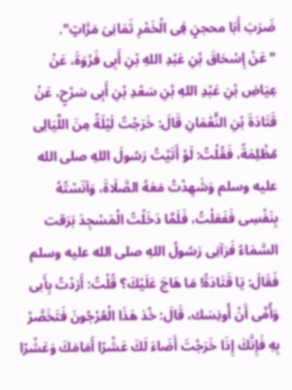ضَرَبَ أَبَا محجنٍ فِى الْخَمْرِ ثَمَانِىَ مَرَّاتٍ".
" عَنْ إِسْحَاقَ بْنِ عَبْدِ اللهِ بْنِ أَبِى فَرْوَةَ، عَنْ عِيَاضِ بْنِ عَبْدِ اللهِ بْنِ سَعْدِ بْنِ أَبِى سَرْحٍ، عَنْ قَتَادَةَ بْنِ النُّعْمَانِ قَالَ: خَرَجْتُ لَيْلَةً مِنَ اللَّيَالِى مُظْلِمَةً، فَقُلْتُ: لَوْ أَتَيْتُ رَسُولَ اللهِ صلى الله عليه وسلم وَشَهِدْتُ مَعَهُ الصَّلَاةَ، وَآنَسْتُهُ بِنَفْسِى فَفَعَلْتُ، فَلَمَّا دَخَلْتُ الْمَسْجِدَ بَرَقت السَّمَاءُ فَرَآنِى رَسُولُ اللهِ صلى الله عليه وسلم فَقَالَ: يَا قَتَادَةُ! مَا هَاجَ عَلَيْكَ؟ قُلْتُ: أَرَدْتُ بِأَبى وَأُمِّى أَنْ أُونِسَك، قَالَ: خُذ هَذَا الْعُرْجُونَ فَتَخَصَّرْ بِهِ فَإِنَّكَ إِذَا خَرَجْتَ أَضَاءَ لَكَ عَشْرًا أَمَامَكَ وَعَشْرًا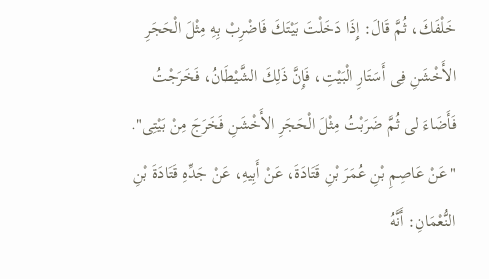خَلْفَكَ، ثُمَّ قَالَ: إِذَا دَخَلْتَ بَيْتَكَ فَاضْرِبْ بِهِ مِثْلَ الْحَجَرِ الأَخْشَنِ فِى أَسَتَارِ الْبَيْتِ، فَإِنَّ ذَلِكَ الشَّيْطَانُ، فَخَرَجْتُ فَأَضَاءَ لى ثُمَّ ضَرَبْتُ مِثْلَ الْحَجَرِ الأَخْشَنِ فَخَرَجَ مِنْ بَيْتِى".
"عَنْ عَاصِمِ بْنِ عُمَرَ بْنِ قَتَادَةَ، عَنْ أَبِيهِ، عَنْ جَدِّهِ قَتَادَةَ بْنِ النُّعْمَانِ: أَنَّهُ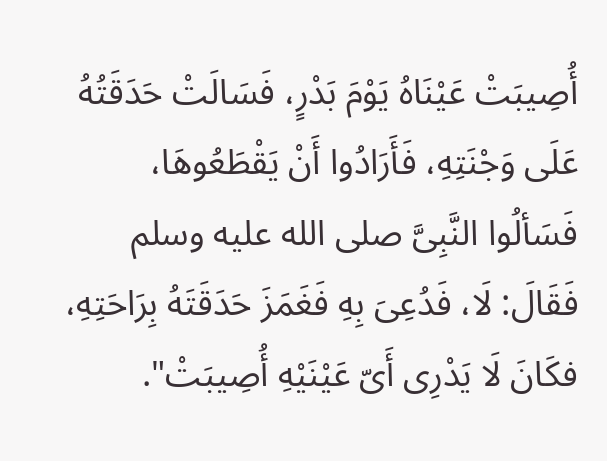أُصِيبَتْ عَيْنَاهُ يَوْمَ بَدْرٍ، فَسَالَتْ حَدَقَتُهُ عَلَى وَجْنَتِهِ، فَأَرَادُوا أَنْ يَقْطَعُوهَا، فَسَألُوا النَّبِىَّ صلى الله عليه وسلم فَقَالَ: لَا، فَدُعِىَ بِهِ فَغَمَزَ حَدَقَتَهُ بِرَاحَتِهِ، فكَانَ لَا يَدْرِى أَىّ عَيْنَيْهِ أُصِيبَتْ".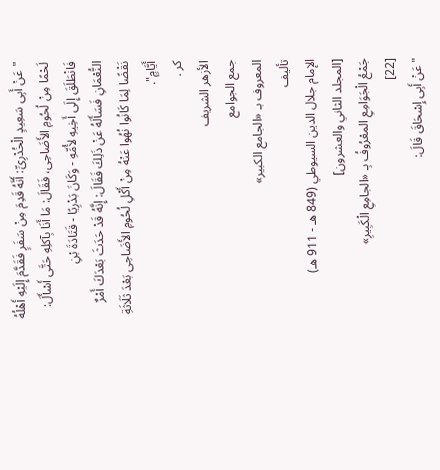"عَنْ أَبِى سَعِيدٍ الْخُدْرِىِّ: أَنَّهُ قَدِمَ مِنْ سَفَرٍ فَقَدَّمَ إِلَيْهِ أَهْلُهُ لَحْمًا مِنْ لُحُومِ الأَضَاحِى، فَقَالَ: مَا أَنَا بِآكلِهِ حَتَّى أَسْأَلَ: فَانْطَلَقَ إِلَى أَخِيهِ لأُمِّهِ - وَكَانَ بَدْرِيًا - قَتَادَةَ بْنِ
النُّعْمَانِ فَسَأَلَهُ عَنْ ذَلِكَ فَقَالَ: إِنَّهُ قَدْ حَدَثَ بَعْدَكَ أَمْرٌ نَقْضًا لِمَا كَانُوا نُهُوا عَنْهُ مِنْ أَكْلِ لُحُومِ الأَضَاحِى بَعْدَ ثَلَاثَةِ أَيَّامٍ".
كر .
الأزهر الشريف
جمع الجوامع
المعروف بـ «الجامع الكبير»
تأليف
الإمام جلال الدين السيوطي (849 هـ - 911 هـ)
[المجلد الثاني والعشرون]
جَمْعُ الْجَوَامِعِ المعْرُوفُ بِـ «الجامِعِ الْكَبِيرِ»
[22]
" عَنْ أَبِى إِسْحَاقَ قَالَ: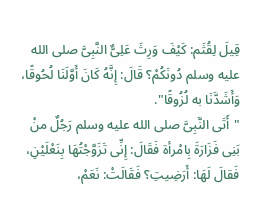قِيلَ لِقُثَم: كَيْفَ وَرِثَ عَلِىٌّ النَّبِىَّ صلى الله عليه وسلم دُونَكُمْ؟ قَالَ: إِنَّهُ كَانَ أَوَّلَنَا لُحُوقًا، وَأَشَدَّنَا به لُزُوقًا".
"أَتَى النَّبِىَّ صلى الله عليه وسلم رَجُلٌ منْ بَنِى فَزَارَةَ بِامْرأة فَقَالَ: إِنِّى تَزَوَّجْتُهَا بِنَعْلَيْنِ، فَقالَ لَهَا: أَرَضِيتِ؟ فَقَالَتْ: نَعَمْ،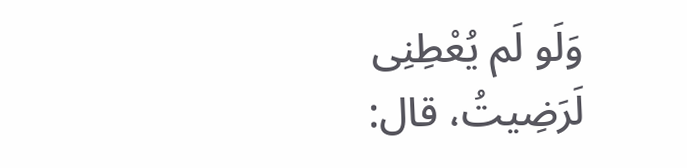وَلَو لَم يُعْطِنِى لَرَضِيتُ، قال: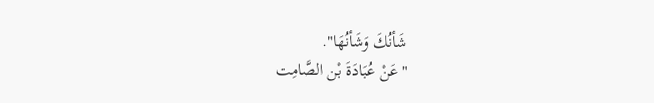شَأنُكَ وَشَأنُهَا".
"عَنْ عُبَادَةَ بْن الصَّامِت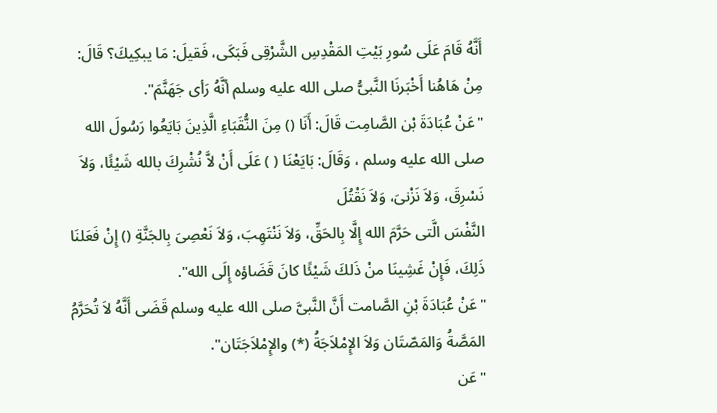أَنَّهُ قَامَ عَلَى سُورِ بَيْتِ المَقْدِسِ الشَّرْقِى فَبَكَى، فَقيلَ: مَا يبكِيكَ؟ قَالَ: مِنْ هَاهُنا أَخْبَرنَا النَّبىُّ صلى الله عليه وسلم أنَّهُ رَأى جَهَنَّمَ".
"عَنْ عُبَادَةَ بْن الصَّامِت قَالَ: أَنَا () مِنَ النُّقَبَاءِ الَّذِينَ بَايَعُوا رَسُولَ الله صلى الله عليه وسلم ، وَقَالَ: بَايَعْنَا ( ) عَلَى أَنْ لاَّ نُشْرِكَ بالله شَيْئًا، وَلاَ نَسْرِقَ، وَلاَ نَزْنىَ، وَلاَ نَقْتُلَ
النَّفْسَ الَّتى حَرَّمَ الله إِلَّا بِالحَقِّ، وَلاَ نَنْتَهِبَ، وَلاَ نَعْصِىَ بِالجَنَّةِ () إِنْ فَعَلنَا ذَلِكَ، فَإِنْ غَشِينَا منْ ذَلكَ شَيْئًا كانَ قَضَاؤه إِلَى الله".
"عَنْ عُبَادَةَ بْنِ الصَّامت أَنَّ النَّبىَّ صلى الله عليه وسلم قَضَى أَنَّهُ لاَ تُحَرَّمُ المَصَّةُ وَالمَصّتَان وَلاَ الإِمْلاَجَةُ (*) والإِمْلاَجَتَان".
"عَن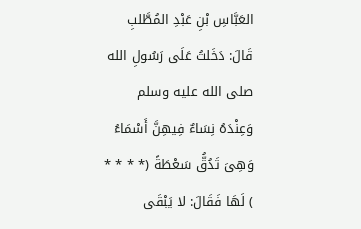العَبَّاسِ بْنِ عَبْدِ المُطَّلبِ قَالَ: دَخَلتُ عَلَى رَسُولِ الله صلى الله عليه وسلم وَعِنْدَهُ نِسَاءٌ فِيهِنَّ أَسْمَاءُ وَهِىَ تَدُقُّ سَعْطَةً (* * * * ) لَهَا فَقَالَ: لا يَبْقَى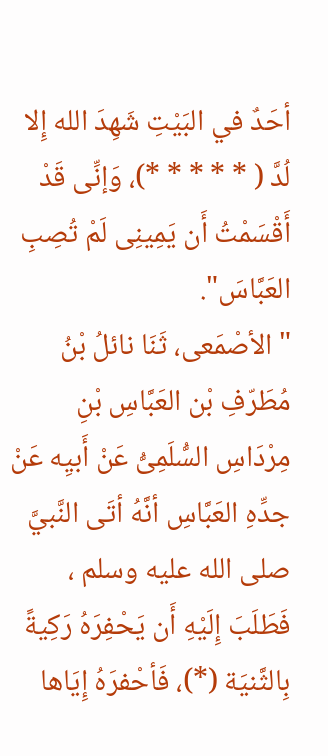أحَدٌ في البَيْتِ شَهِدَ الله إِلا لُدَّ ( * * * * *)، وَإنِّى قَدْ أَقْسَمْتُ أَن يَمِينِى لَمْ تُصِبِ العَبَّاسَ".
" الأصْمَعى، ثَنَا نائلُ بْنُ مُطَرّفِ بْن العَبَّاسِ بْنِ مِرْدَاسِ السُّلَمِىُّ عَنْ أَبيِه عَنْ جدِّهِ العَبَّاسِ أنَّهُ أتَى النَّبيَّ صلى الله عليه وسلم ، فَطَلَبَ إِلَيْهِ أَن يَحْفِرَهُ رَكِيةً بِالثَّنيَة (*)، فَأحْفرَهُ إِيَاها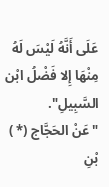عَلَى أَنَّهُ لَيْسَ لَهُ مِنْهَا إِلا فَضْلُ ابْن السَّبِيلِ".
"عَنْ الحَجَّاج (* ) بْنِ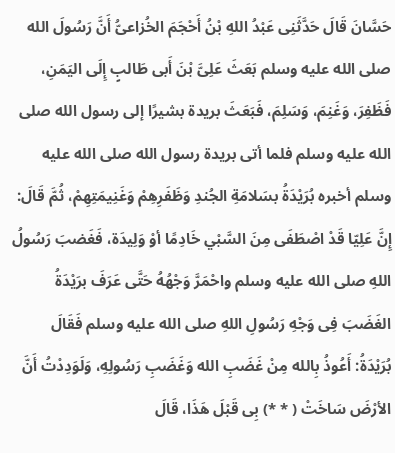حَسَّانَ قَالَ حَدَّثَنِى عَبْدُ اللهِ بْنُ أَحْجَمَ الخُزاعىُّ أَنَّ رَسُولَ الله صلى الله عليه وسلم بَعَثَ عَلِىَّ بْنَ أَبى طَالبٍ إِلَى اليَمَنِ، فَظَفِرَ، وَغَنِمَ، وَسَلِمَ، فَبَعَثَ بريدة بشيرًا إلى رسول الله صلى الله عليه وسلم فلما أتى بريدة رسول الله صلى الله عليه وسلم أخبره بُرَيْدَةُ بسَلامَةِ الجُندِ وَظَفَرِهِمْ وَغَنِيمَتِهِمْ، ثُمَّ قَالَ: إِنَّ عَلِيّا قَدْ اصْطَفَى مِنَ السَّبْي خَادِمًا أوْ وَلِيدَة، فَغَضبَ رَسُولُ اللهِ صلى الله عليه وسلم واحْمَرَّ وَجْهُهُ حَتَّى عَرَفَ برَيْدَةُ الغَضَبَ فِى وَجْهِ رَسُولِ اللهِ صلى الله عليه وسلم فَقَالَ بُرَيْدَةُ: أَعُوذُ بِالله مِنْ غَضَبِ الله وَغَضَبِ رَسُولِهِ، وَلَوَدِدْتُ أَنَّ الأرْضَ سَاخَتْ ( * *) بِى قَبْلَ هَذَا، قَالَ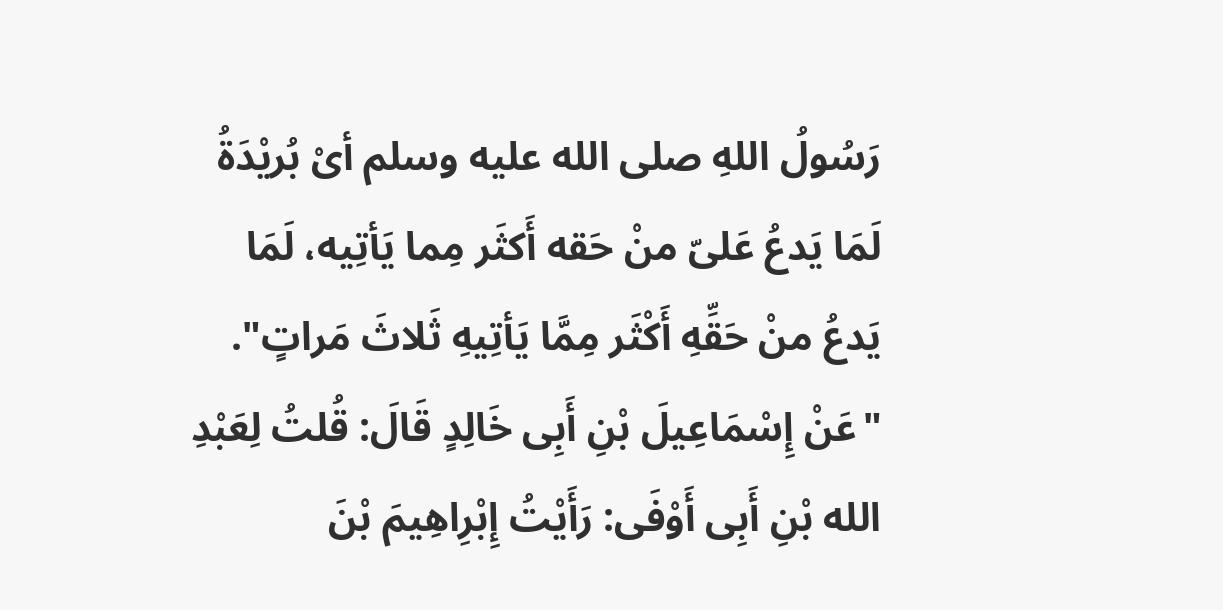رَسُولُ اللهِ صلى الله عليه وسلم أىْ بُريْدَةُ لَمَا يَدعُ عَلىّ منْ حَقه أَكثَر مِما يَأتِيه، لَمَا يَدعُ منْ حَقِّهِ أَكْثَر مِمَّا يَأتِيهِ ثَلاثَ مَراتٍ".
"عَنْ إِسْمَاعِيلَ بْنِ أَبِى خَالِدٍ قَالَ: قُلتُ لِعَبْدِ الله بْنِ أَبِى أَوْفَى: رَأَيْتُ إِبْرِاهِيمَ بْنَ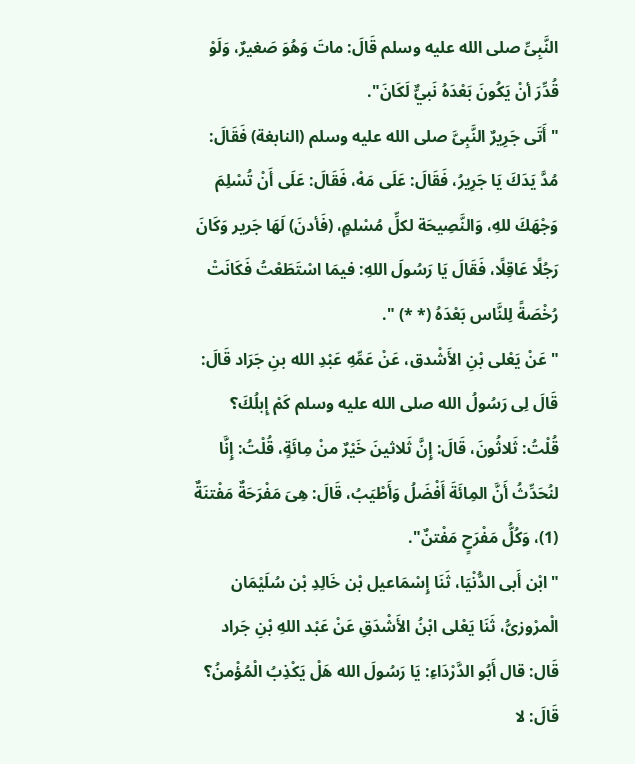النَّبِىِّ صلى الله عليه وسلم قَالَ: ماتَ وَهُوَ صَغيرٌ، وَلَوْ قُدِّرَ أنْ يَكُونَ بَعْدَهُ نَبيٌّ لَكَانَ".
"أَتَى جَرِيرٌ النَّبِىَّ صلى الله عليه وسلم (النابغة) فَقَالَ: مُدَّ يَدَكَ يَا جَرِيرُ، فَقَالَ: عَلَى مَهْ، فَقَالَ: عَلَى أَنْ تُسْلِمَ وَجْهَكَ للهِ، وَالنَّصِيحَة لكلِّ مُسْلمٍ، (فَأدنَ) لَهَا جَرير وَكَانَ رَجُلًا عَاقِلًا، فَقَالَ يَا رَسُولَ اللهِ: فيمَا اسْتَطَعْتُ فَكَانَتْ رُخْصَةً لِلنَّاس بَعْدَهُ (* *) ".
" عَنْ يَعْلى بْنِ الأَشْدق، عَنْ عَمِّهِ عَبْدِ الله بنِ جَرَاد قَالَ: قَالَ لِى رَسُولُ الله صلى الله عليه وسلم كَمْ إِبلُكَ؟ قُلْتُ: ثَلاثُونَ، قَالَ: إِنَّ ثَلاثينَ خَيْرٌ منْ مِائَةٍ، قُلْتُ: إِنَّا لنُحَدِّثُ أَنَّ المِائَةَ أَفْضَلُ وَأَطْيَبُ، قَالَ: هِىَ مَفْرَحَةٌ مَفْتنَةٌ (1)، وَكُلُّ مَفْرَحٍ مَفْتنٌ".
"ابْن أَبى الدُّنْيَا، ثَنَا إِسْمَاعيل بْن خَالِدِ بْن سُلَيْمَان الْمرْوزىُّ، ثَنَا يَعْلى ابْنُ الأَشْدَقِ عَنْ عَبْد اللهِ بْنِ جَراد قَال: قال أَبُو الدَّرْدَاءِ: يَا رَسُولَ الله هَلْ يَكْذِبُ الْمُؤْمنُ؟ قَالَ: لا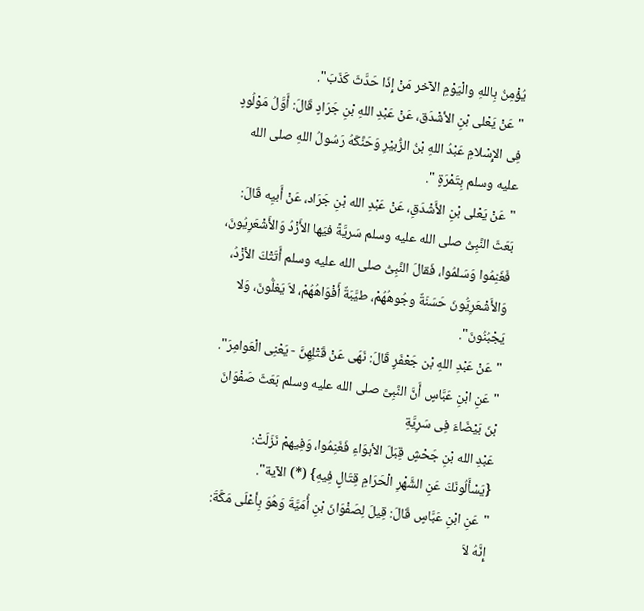يُؤْمِنُ بِاللهِ والْيَوْمِ الآخر مَنْ إِذَا حَدَّثَ كَذَبَ".
"عَنْ يَعْلى بْنِ الأشْدَق، عَنْ عَبْدِ اللهِ بْنِ جَرَادٍ قَالَ: أَوَّلُ مَوْلُودٍ فِى الإِسْلامِ عَبْدُ اللهِ بْنُ الزُّبيْرِ وَحَنَّكَهُ رَسُولُ اللهِ صلى الله عليه وسلم بِتَمْرَةٍ ".
"عَنْ يَعْلى بْنِ الأَشْدَقِ، عَنْ عَبْدِ الله بْنِ جَرَاد، عَنْ أَبيِه قَالَ: بَعَثَ النَّبِىُّ صلى الله عليه وسلم سَريَّةً فيَها الأَزْدُ وَالأَشْعَرِيُونَ، فَغَنِمُوا وَسَلمُوا، فَقالَ النَّبِىُّ صلى الله عليه وسلم أَتَتْكَ الأزْدُ، وَالأَشْعَرِيُّونَ حَسَنَةٌ وجُوهُهُمْ، طيَّبَةٌ أَفْوَاهُهُمْ، لاَ يَغلُّونَ، وَلا يَجْبُنُونَ".
"عَنْ عَبْدِ اللهِ بْن جَعْفَرٍ قَالَ: نَهَى عَنْ قَتْلِهِنَّ - يَعْنِى الْعَوامِرَ".
"عَنِ ابْنِ عَبَّاسٍ أَنَّ النَّبِىَّ صلى الله عليه وسلم بَعَثَ صَفْوَانَ بْنَ بَيْضَاءَ فِى سَرِيَّةِ
عَبْدِ الله بْنِ جَحْشٍ قِبَلَ الأبوَاءِ فَغَنِمُوا، وَفِيهمْ نَزَلَتْ: {يَسْأَلُونَكَ عَنِ الشَّهْرِ الْحَرَامِ قِتَالٍ فِيهِ} (*) الآية".
"عَنِ ابْنِ عَبَّاسٍ قَالَ: قِيلَ لِصَفْوَانَ بْنِ أُمَيَّةَ وَهُوَ بِأعْلَى مَكَّةَ: إِنَّهُ لاَ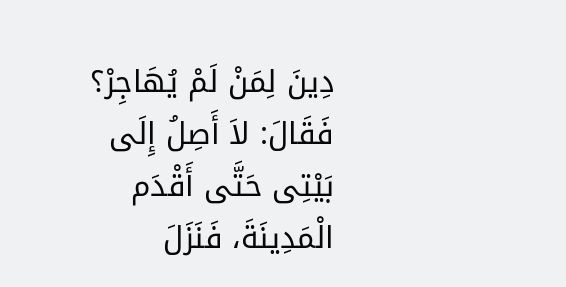دِينَ لِمَنْ لَمْ يُهَاجِرْ؟ فَقَالَ: لاَ أَصِلُ إِلَى بَيْتِى حَتَّى أَقْدَم الْمَدِينَةَ، فَنَزَلَ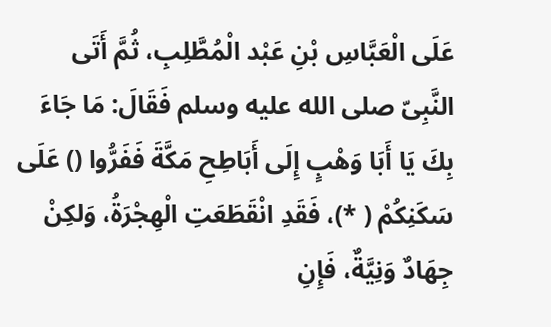عَلَى الْعَبَّاسِ بْنِ عَبْد الْمُطَّلِبِ، ثُمَّ أَتَى النَّبِىّ صلى الله عليه وسلم فَقَالَ: مَا جَاءَ بِكَ يَا أَبَا وَهْبٍ إِلَى أَبَاطِحِ مَكَّةَ فَفَرُّوا () عَلَى سَكَنِكُمْ ( *)، فَقَدِ انْقَطَعَتِ الْهِجْرَةُ، وَلكِنْ جِهَادٌ وَنِيَّةٌ، فَإِنِ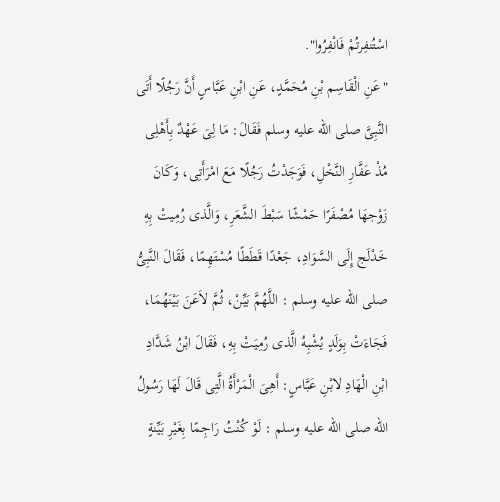اسْتُنفِرتُمْ فَانْفِرُوا".
"عَنِ الْقَاسِم بْنِ مُحَمَّدٍ، عَنِ ابْنِ عَبَّاسٍ أَنَّ رَجُلًا أَتَى النَّبِىَّ صلى الله عليه وسلم فَقَالَ: مَا لِىَ عَهْدٌ بِأَهْلِى مُذْ عَفَّارِ النَّخْلِ، فَوَجَدْتُ رَجُلًا مَعَ امْرَأَتِى، وَكَانَ زَوْجهَا مُصْفَرًا حَمْشًا سَبْطَ الشَّعَرِ، وَالَّذى رُمِيتْ بِهِ خَدْلَج إِلَى السَّوَادِ، جَعْدًا قَطَطًا مُسْتَهِمًا، فَقَالَ النَّبِىُّ صلى الله عليه وسلم : اللَّهُمَّ بَيِّنْ، ثُمَّ لاَعَنَ بَيْنَهُمَا، فَجَاءَتْ بِوَلَدٍ يُشْبِهُ الَّذى رُمِيَتْ بِهِ، فَقَالَ ابْنُ شَدَّادِ ابْنِ الْهَادِ لابْنِ عَبَّاسٍ: أَهِىَ الْمَرْأَةُ الَّتِى قَالَ لَهَا رَسُولُ الله صلى الله عليه وسلم : لَوْ كُنْتُ رَاجِمًا بِغَيْرِ بَيِّنةٍ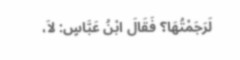لَرَجَمْتُهَا؟ فَقَالَ ابْنُ عَبَّاسٍ: لاَ،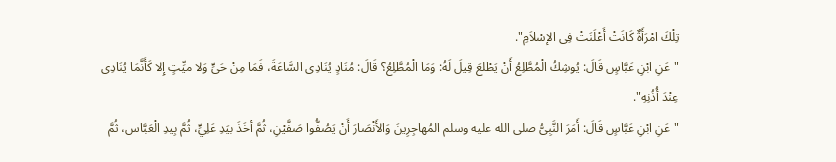تِلْكَ امْرَأَةٌ كَانَتْ أَعْلَنَتْ فِى الإسْلاَمِ".
"عَنِ ابْنِ عَبَّاسٍ قَالَ: يُوشِكُ الْمُطَّلِعُ أَنْ يَطْلعَ قِيلَ لَهُ: وَمَا الْمُطَّلِعُ؟ قَالَ: مُنَادٍ يُنَادِى السَّاعَةَ، فَمَا مِنْ حَىٍّ وَلا ميِّتٍ إِلا كَأَنَّمَا يُنَادِى عِنْدَ أُذُنِهِ".
"عَنِ ابْنِ عَبَّاسٍ قَالَ: أَمَرَ النَّبِىُّ صلى الله عليه وسلم المُهاجِرِينَ وَالأَنْصَارَ أَنْ يَصُفُّوا صَفَّيْنِ، ثُمَّ أخَذَ بيَدِ عَلِيٍّ، ثُمَّ بِيدِ الْعَبَّاس، ثُمَّ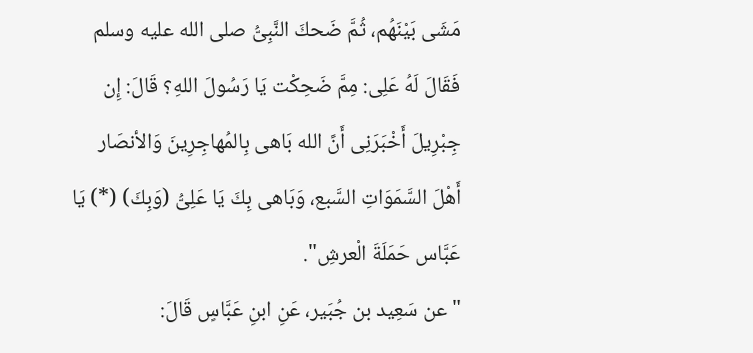مَشَى بَيْنَهُم، ثُمَّ ضَحكَ النَّبِىُّ صلى الله عليه وسلم فَقَالَ لَهُ عَلِى: مِمَّ ضَحِكْت يَا رَسُولَ اللهِ؟ قَالَ: إِن جِبْرِيلَ أَخْبَرَنِى أَنً الله بَاهى بِالمُهاجِرِينَ وَالأنصَار أَهْلَ السَّمَوَاتِ السَّبع، وَبَاهى بِكَ يَا عَلِىُّ (وَبِكَ) (*) يَا عَبَّاس حَمَلَةَ الْعرشِ".
"عن سَعِيد بن جُبَير، عَنِ ابنِ عَبَّاسٍ قَالَ: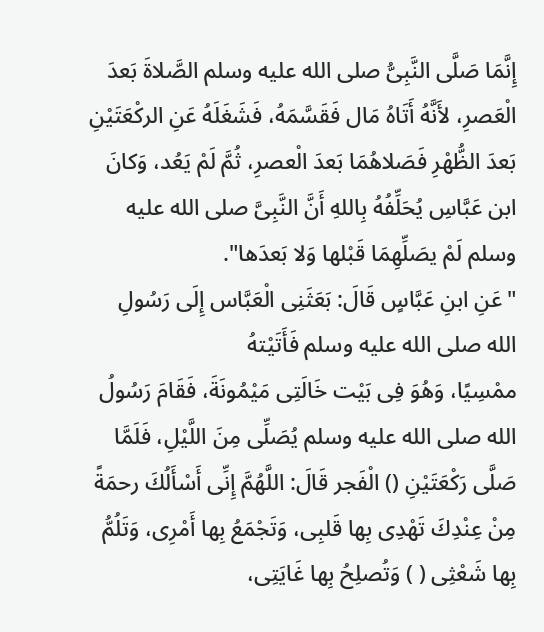إِنَّمَا صَلَّى النَّبِىُّ صلى الله عليه وسلم الصَّلاةَ بَعدَ الْعَصرِ، لأَنَّهُ أَتَاهُ مَال فَقَسَّمَهُ، فَشَغَلَهُ عَنِ الركْعَتَيْنِ بَعدَ الظُّهْرِ فَصَلاهُمَا بَعدَ الْعصرِ، ثُمَّ لَمْ يَعُد، وَكانَ ابن عَبَّاسِ يُحَلِّفُهُ بِاللهِ أَنَّ النَّبِىَّ صلى الله عليه وسلم لَمْ يصَلِّهِمَا قَبْلها وَلا بَعدَها".
"عَنِ ابنِ عَبَّاسٍ قَالَ: بَعَثَنِى الْعَبَّاس إِلَى رَسُولِ الله صلى الله عليه وسلم فَأَتَيْتهُ
ممْسِيًا، وَهُوَ فِى بَيْت خَالَتِى مَيْمُونَةَ، فَقَامَ رَسُولُ الله صلى الله عليه وسلم يُصَلِّى مِنَ اللَّيْلِ، فَلَمَّا صَلَّى رَكْعَتَيْنِ () الْفَجر قَالَ: اللَّهُمَّ إِنِّى أَسْأَلُكَ رحمَةً مِنْ عِنْدِكَ تَهْدِى بِها قَلبِى، وَتَجْمَعُ بِها أَمْرِى، وَتَلُمُّ بِها شَعْثِى ( ) وَتُصلِحُ بِها غَايَتِى،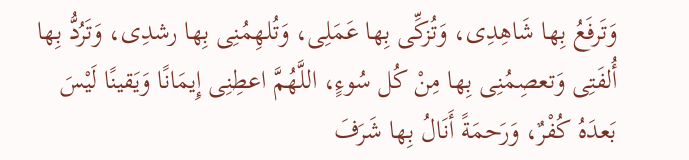وَتَرفَعُ بِها شَاهِدِى، وَتُزكِّى بِها عَمَلِى، وَتُلهِمُنِى بِها رشدِى، وَتَرُدُّ بِها أُلفَتِى وَتعصِمُنِى بِها مِنْ كُل سُوءٍ، اللَّهُمَّ اعطِنِى إِيمَانًا وَيَقينًا لَيْسَ بَعدَهُ كُفْرٌ، وَرَحمَةً أَنَالُ بِها شَرَفَ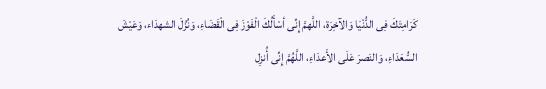كَرَامِتَكَ فِى الدُّنْيَا وَالآخِرَة، اللَّهمَّ إِنِّى أسْأَلُكَ الْفَوْزَ فِى الْقَضَاءِ، وَنُزُلَ الشهدَاء، وَعَيْشَ السُّعَدَاءِ، وَالنَصرَ عَلَى الأَعدَاءِ، اللَّهُمَّ إِنِّى أُنزِل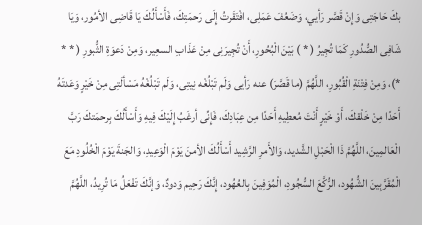بكَ حَاجَتِى وَإِنْ قَصَّر رَأيي، وَضَعُفَ عَمَلِى، افْتَقَرتُ إِلَى رَحمَتِكَ، فَأَسْأَلُكَ يَا قَاضِى الأمُور، وَيَا شَافِى الصُّدُورِ كَمَا تُجِيرُ ( * ) بَيْنَ الْبُحُورِ، أَنْ تُجِيرَنِى مِنْ عَذَابِ السعِير، وَمِنْ دَعوَةِ الثُّبورِ ( * * *)، وَمِنْ فِتْنَةِ الْقُبُورِ، اللَّهُمَّ (ما قَصَّرَ) عنه رَأيى وَلَم تَبْلُغْه نِيتِى، وَلَم تَبْلُغْهُ مَسْألَتِى مِنْ خَيْرٍ وَعَدتَهُ أَحَدًا مِنْ خَلْقكَ، أَوْ خَيْرٍ أَنْتَ مُعطِيهِ أَحَدًا مِن عِبَادِكَ، فَإِنِّى أرغَبُ إِلَيْكَ فِيهِ وَأَسْأَلُكَ بِرحمَتكَ رَبَّ الْعَالمِينَ، اللَّهُمَّ ذَا الْحَبْلِ الشَّديد، وَالأَمرِ الرَّشِيد أَسْأَلُكَ الأمنَ يَوْمَ الْوَعِيدِ، وَالجَنةَ يَوْمَ الْخُلُودِ مَعَ الْمُقَرَّبِينَ الشُّهُود، الرُّكَّعَ السُّجُودِ، الْمُوَفِينَ بِالعُهُود، إِنَّكَ رَحِيم وَدودٌ، وَإنَّكَ تَفْعَلُ مَا تُرِيدُ، اللَّهُمَّ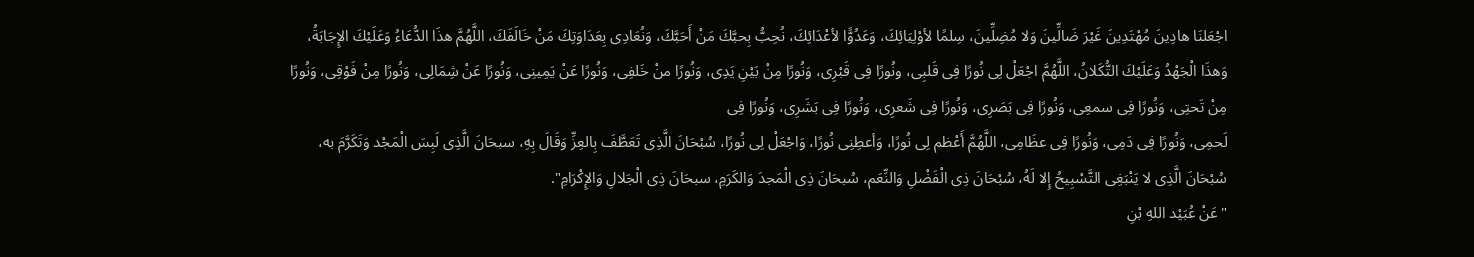اجْعَلنَا هادِينَ مُهْتَدِينَ غَيْرَ ضَالِّينَ وَلا مُضِلِّينَ، سِلمًا لأوْلِيَائِكَ، وَعَدُوًّا لأعْدَائِكَ، نُحِبُّ بِحبَّكَ مَنْ أَحَبَّكَ، وَنُعَادِى بِعَدَاوَتِكَ مَنْ خَالَفَكَ، اللَّهُمَّ هذَا الدُّعَاءُ وَعَلَيْكَ الإِجَابَةُ، وَهذَا الْجَهْدُ وَعَلَيْكَ التُّكَلانُ، اللَّهُمَّ اجْعَلْ لِى نُورًا فِى قَلبِى، ونُورًا فِى قَبْرِى، وَنُورًا مِنْ بَيْنِ يَدِى، وَنُورًا منْ خَلفِى، وَنُورًا عَنْ يَمِينِى، وَنُورًا عَنْ شِمَالِى، وَنُورًا مِنْ فَوْقِى، وَنُورًا مِنْ تَحتِى، وَنُورًا فِى سمعِى، وَنُورًا فِى بَصَرِى، وَنُورًا فِى شَعرِى، وَنُورًا فِى بَشَرِى، وَنُورًا فِى
لَحمِى، وَنُورًا فِى دَمِى، وَنُورًا فِى عظَامِى، اللَّهُمَّ أَعْظم لِى نُورًا، وَأعطِنِى نُورًا، وَاجْعَلْ لِى نُورًا، سُبْحَانَ الَّذِى تَعَطَّفَ بِالعِزِّ وَقَالَ بِهِ، سبحَانَ الَّذِى لَبِسَ الْمَجْد وَتَكَرَّمَ به، سُبْحَانَ الَّذِى لا يَنْبَغِى التَّسْبِيحُ إِلا لَهُ، سُبْحَانَ ذِى الْفَضْلِ وَالنِّعَم، سُبحَانَ ذِى الْمَجدَ وَالكَرَمِ، سبحَانَ ذِى الْجَلالِ وَالإِكْرَامِ".
"عَنْ عُبَيْد اللهِ بْنِ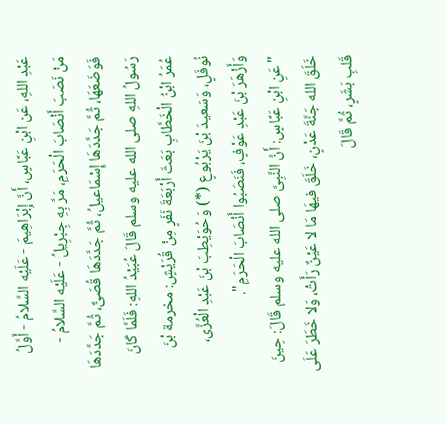عَبْدِ اللهِ، عَن ابْنِ عَبَّاسٍ، أَنَّ إِبْرَاهِيمَ - عَلَيْه السَّلامُ - أَوَّلُ مَنْ نَصَبَ أَنْصَابَ الْحَرَمِ، مَرَّ بِهِ جِبْرِيلُ - عَلَيْه السَّلامُ - فَوَضَعَهَا، ثُمَّ جَدَّدَهَا إِسْمَاعيلُ، ثُمَّ جَدَّدَهَا قُصَىٌّ، ثُمَّ جَدَّدَهَا رَسُولُ اللهِ صلى الله عليه وسلم قَالَ عُبَيْدُ اللهِ: فَلَمَّا كَانَ عُمَرُ ابْنُ الْخَطَّابِ بَعَثَ أَرْبَعَةَ نَفَرٍ مِنْ قُرَيْشٍ: مخرمة بْنَ نُوفَلٍ، وَسَعيدَ بْنَ يَرْبُوعٍ (*) وَحُوَيْطِبَ بْنَ عَبْدِ الْعُزَّى، وَأَزْهَرَ بْنَ عَبْدِ عَوْفٍ، فَنَصَبُوا أَنْصَابَ الْحَرَمِ".
"عَنِ ابْنِ عَبَّاسٍ: أَنَّ النَّبِىَّ صلى الله عليه وسلم قَالَ: حِينَ خَلَقَ الله جَنَّةَ عَدْنٍ، خَلَقَ فيهَا مَا لا عَيْنٌ رَأَتْ، وَلا خَطَرَ عَلَى قَلبِ بَشَرٍ، ثُمَّ قَالَ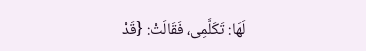لَهَا: تَكَلَّمِى، فَقَالَتْ: {قَدْ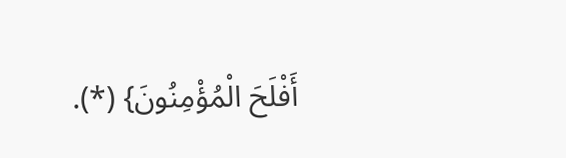أَفْلَحَ الْمُؤْمِنُونَ} (*).